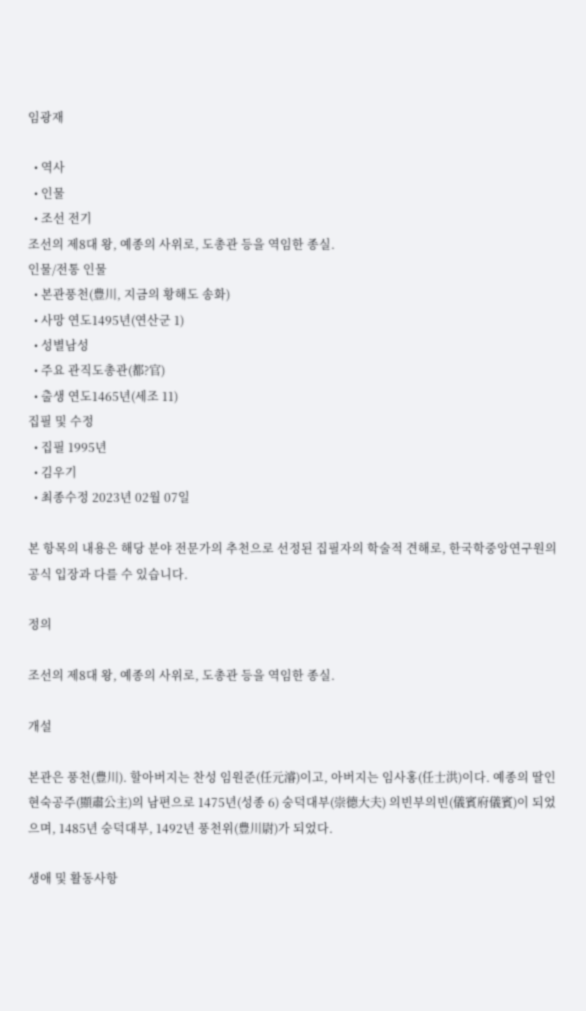임광재

  • 역사
  • 인물
  • 조선 전기
조선의 제8대 왕, 예종의 사위로, 도총관 등을 역임한 종실.
인물/전통 인물
  • 본관풍천(豊川, 지금의 황해도 송화)
  • 사망 연도1495년(연산군 1)
  • 성별남성
  • 주요 관직도총관(都?官)
  • 출생 연도1465년(세조 11)
집필 및 수정
  • 집필 1995년
  • 김우기
  • 최종수정 2023년 02월 07일

본 항목의 내용은 해당 분야 전문가의 추천으로 선정된 집필자의 학술적 견해로, 한국학중앙연구원의 공식 입장과 다를 수 있습니다.

정의

조선의 제8대 왕, 예종의 사위로, 도총관 등을 역임한 종실.

개설

본관은 풍천(豊川). 할아버지는 찬성 임원준(任元濬)이고, 아버지는 임사홍(任士洪)이다. 예종의 딸인 현숙공주(顯肅公主)의 남편으로 1475년(성종 6) 숭덕대부(崇德大夫) 의빈부의빈(儀賓府儀賓)이 되었으며, 1485년 숭덕대부, 1492년 풍천위(豊川尉)가 되었다.

생애 및 활동사항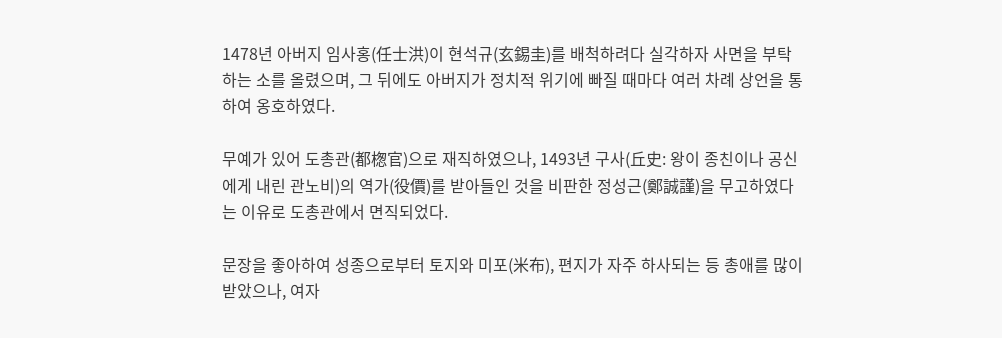1478년 아버지 임사홍(任士洪)이 현석규(玄錫圭)를 배척하려다 실각하자 사면을 부탁하는 소를 올렸으며, 그 뒤에도 아버지가 정치적 위기에 빠질 때마다 여러 차례 상언을 통하여 옹호하였다.

무예가 있어 도총관(都楤官)으로 재직하였으나, 1493년 구사(丘史: 왕이 종친이나 공신에게 내린 관노비)의 역가(役價)를 받아들인 것을 비판한 정성근(鄭誠謹)을 무고하였다는 이유로 도총관에서 면직되었다.

문장을 좋아하여 성종으로부터 토지와 미포(米布), 편지가 자주 하사되는 등 총애를 많이 받았으나, 여자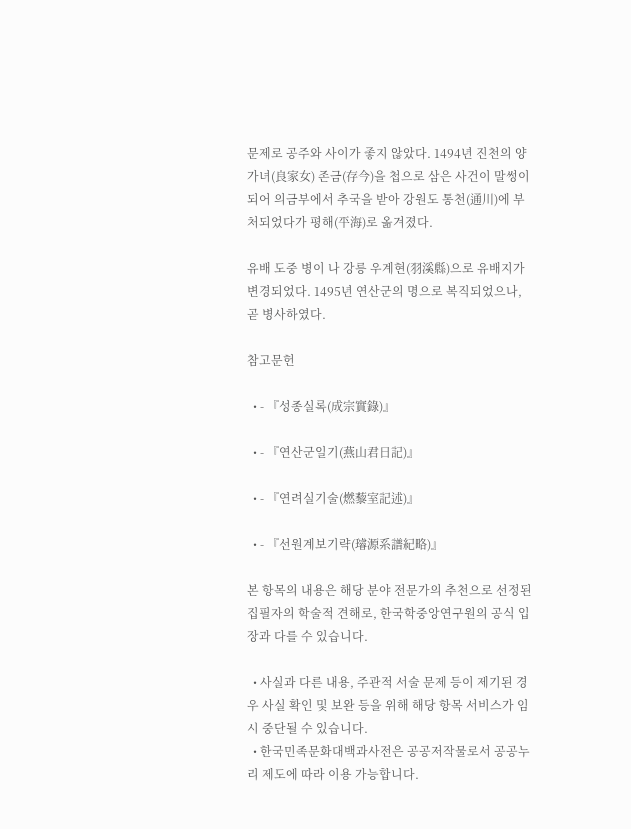문제로 공주와 사이가 좋지 않았다. 1494년 진천의 양가녀(良家女) 존금(存今)을 첩으로 삼은 사건이 말썽이 되어 의금부에서 추국을 받아 강원도 통천(通川)에 부처되었다가 평해(平海)로 옮겨졌다.

유배 도중 병이 나 강릉 우계현(羽溪縣)으로 유배지가 변경되었다. 1495년 연산군의 명으로 복직되었으나, 곧 병사하였다.

참고문헌

  • - 『성종실록(成宗實錄)』

  • - 『연산군일기(燕山君日記)』

  • - 『연려실기술(燃藜室記述)』

  • - 『선원계보기략(璿源系譜紀略)』

본 항목의 내용은 해당 분야 전문가의 추천으로 선정된 집필자의 학술적 견해로, 한국학중앙연구원의 공식 입장과 다를 수 있습니다.

  • 사실과 다른 내용, 주관적 서술 문제 등이 제기된 경우 사실 확인 및 보완 등을 위해 해당 항목 서비스가 임시 중단될 수 있습니다.
  • 한국민족문화대백과사전은 공공저작물로서 공공누리 제도에 따라 이용 가능합니다.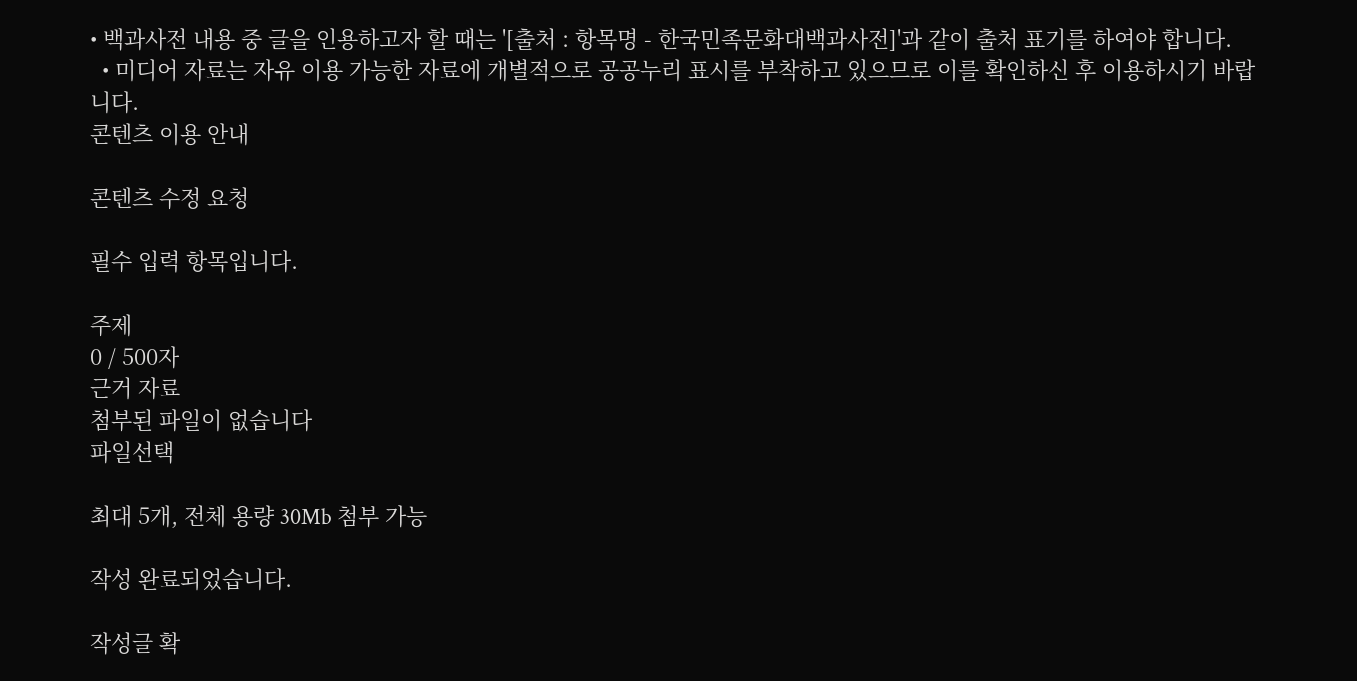• 백과사전 내용 중 글을 인용하고자 할 때는 '[출처 : 항목명 - 한국민족문화대백과사전]'과 같이 출처 표기를 하여야 합니다.
  • 미디어 자료는 자유 이용 가능한 자료에 개별적으로 공공누리 표시를 부착하고 있으므로 이를 확인하신 후 이용하시기 바랍니다.
콘텐츠 이용 안내

콘텐츠 수정 요청

필수 입력 항목입니다.

주제
0 / 500자
근거 자료
첨부된 파일이 없습니다
파일선택

최대 5개, 전체 용량 30Mb 첨부 가능

작성 완료되었습니다.

작성글 확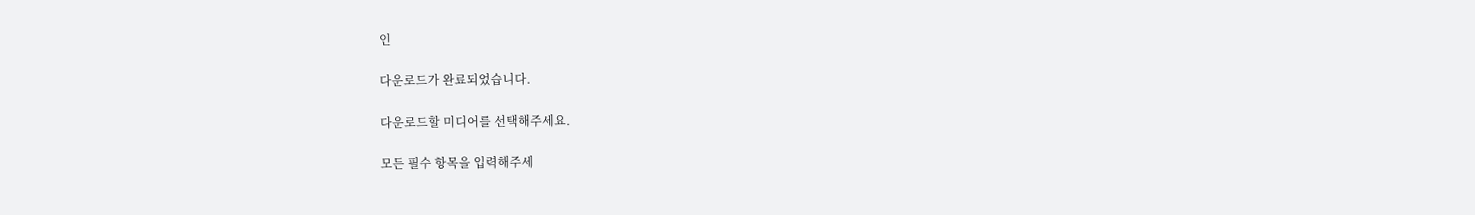인

다운로드가 완료되었습니다.

다운로드할 미디어를 선택해주세요.

모든 필수 항목을 입력해주세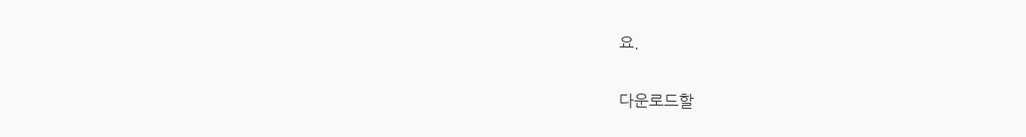요.

다운로드할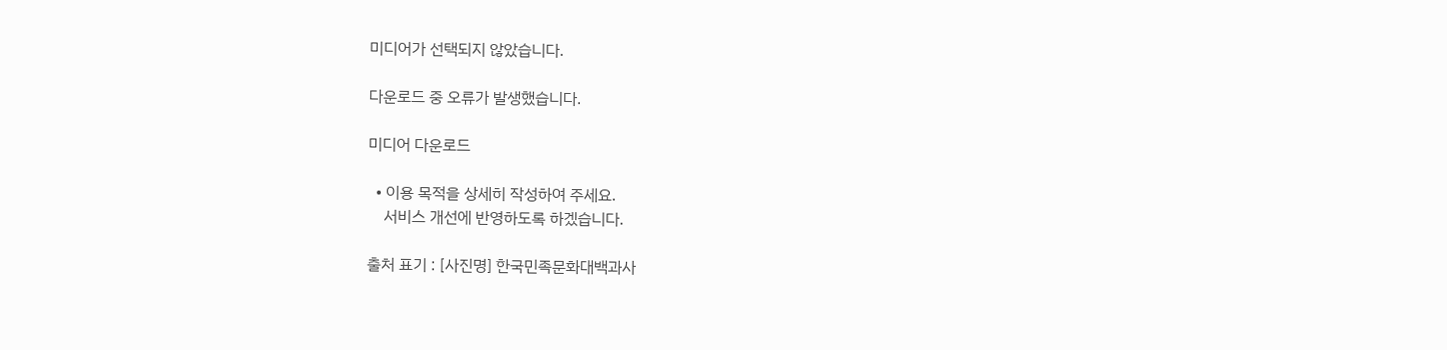미디어가 선택되지 않았습니다.

다운로드 중 오류가 발생했습니다.

미디어 다운로드

  • 이용 목적을 상세히 작성하여 주세요.
    서비스 개선에 반영하도록 하겠습니다.

출처 표기 : [사진명] 한국민족문화대백과사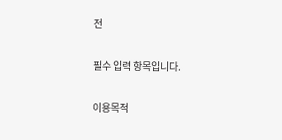전

필수 입력 항목입니다.

이용목적